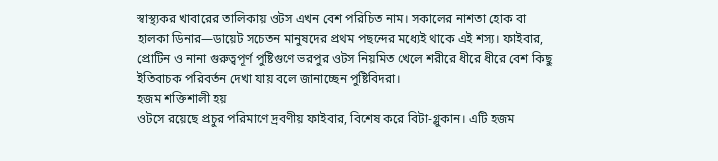স্বাস্থ্যকর খাবারের তালিকায় ওটস এখন বেশ পরিচিত নাম। সকালের নাশতা হোক বা হালকা ডিনার—ডায়েট সচেতন মানুষদের প্রথম পছন্দের মধ্যেই থাকে এই শস্য। ফাইবার, প্রোটিন ও নানা গুরুত্বপূর্ণ পুষ্টিগুণে ভরপুর ওটস নিয়মিত খেলে শরীরে ধীরে ধীরে বেশ কিছু ইতিবাচক পরিবর্তন দেখা যায় বলে জানাচ্ছেন পুষ্টিবিদরা।
হজম শক্তিশালী হয়
ওটসে রয়েছে প্রচুর পরিমাণে দ্রবণীয় ফাইবার, বিশেষ করে বিটা-গ্লুকান। এটি হজম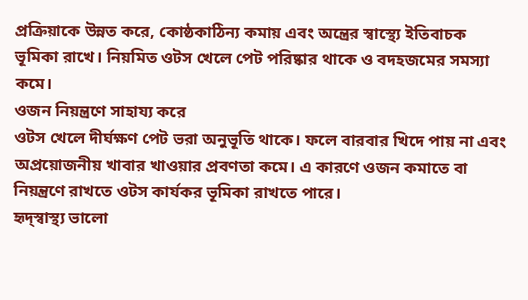প্রক্রিয়াকে উন্নত করে, কোষ্ঠকাঠিন্য কমায় এবং অন্ত্রের স্বাস্থ্যে ইতিবাচক ভূমিকা রাখে। নিয়মিত ওটস খেলে পেট পরিষ্কার থাকে ও বদহজমের সমস্যা কমে।
ওজন নিয়ন্ত্রণে সাহায্য করে
ওটস খেলে দীর্ঘক্ষণ পেট ভরা অনুভূতি থাকে। ফলে বারবার খিদে পায় না এবং অপ্রয়োজনীয় খাবার খাওয়ার প্রবণতা কমে। এ কারণে ওজন কমাতে বা নিয়ন্ত্রণে রাখতে ওটস কার্যকর ভূমিকা রাখতে পারে।
হৃদ্স্বাস্থ্য ভালো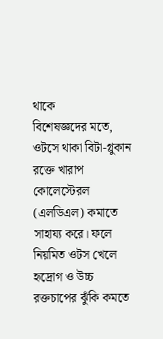থাকে
বিশেষজ্ঞদের মতে, ওটসে থাকা বিটা-গ্লুকান রক্তে খারাপ কোলেস্টেরল (এলডিএল) কমাতে সাহায্য করে। ফলে নিয়মিত ওটস খেলে হৃদ্রোগ ও উচ্চ রক্তচাপের ঝুঁকি কমতে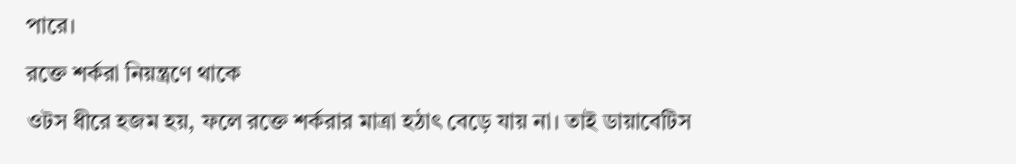পারে।
রক্তে শর্করা নিয়ন্ত্রণে থাকে
ওটস ধীরে হজম হয়, ফলে রক্তে শর্করার মাত্রা হঠাৎ বেড়ে যায় না। তাই ডায়াবেটিস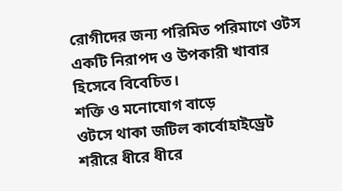রোগীদের জন্য পরিমিত পরিমাণে ওটস একটি নিরাপদ ও উপকারী খাবার হিসেবে বিবেচিত।
শক্তি ও মনোযোগ বাড়ে
ওটসে থাকা জটিল কার্বোহাইড্রেট শরীরে ধীরে ধীরে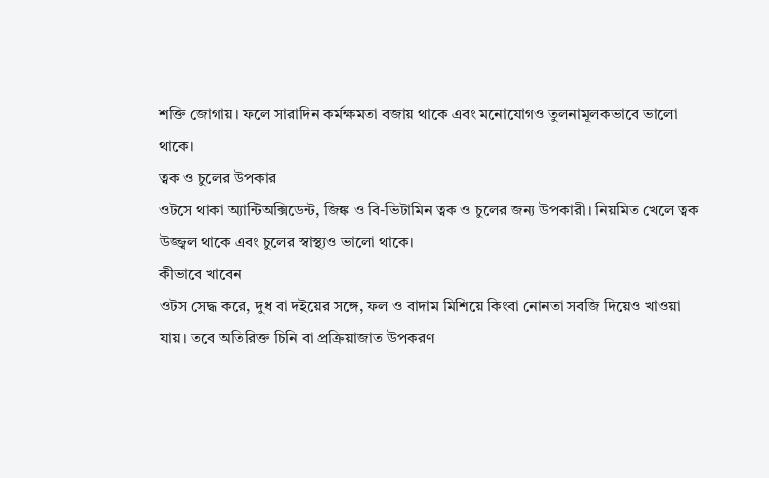শক্তি জোগায়। ফলে সারাদিন কর্মক্ষমতা বজায় থাকে এবং মনোযোগও তুলনামূলকভাবে ভালো থাকে।
ত্বক ও চুলের উপকার
ওটসে থাকা অ্যান্টিঅক্সিডেন্ট, জিঙ্ক ও বি-ভিটামিন ত্বক ও চুলের জন্য উপকারী। নিয়মিত খেলে ত্বক উজ্জ্বল থাকে এবং চুলের স্বাস্থ্যও ভালো থাকে।
কীভাবে খাবেন
ওটস সেদ্ধ করে, দুধ বা দইয়ের সঙ্গে, ফল ও বাদাম মিশিয়ে কিংবা নোনতা সবজি দিয়েও খাওয়া যায়। তবে অতিরিক্ত চিনি বা প্রক্রিয়াজাত উপকরণ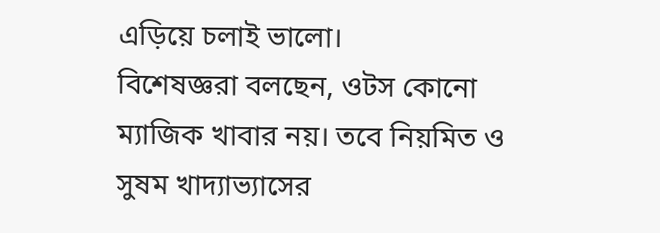এড়িয়ে চলাই ভালো।
বিশেষজ্ঞরা বলছেন, ওটস কোনো ম্যাজিক খাবার নয়। তবে নিয়মিত ও সুষম খাদ্যাভ্যাসের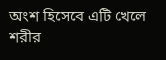অংশ হিসেবে এটি খেলে শরীর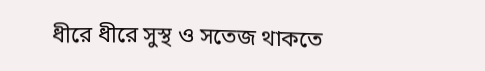ধীরে ধীরে সুস্থ ও সতেজ থাকতে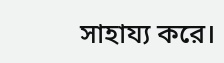সাহায্য করে।